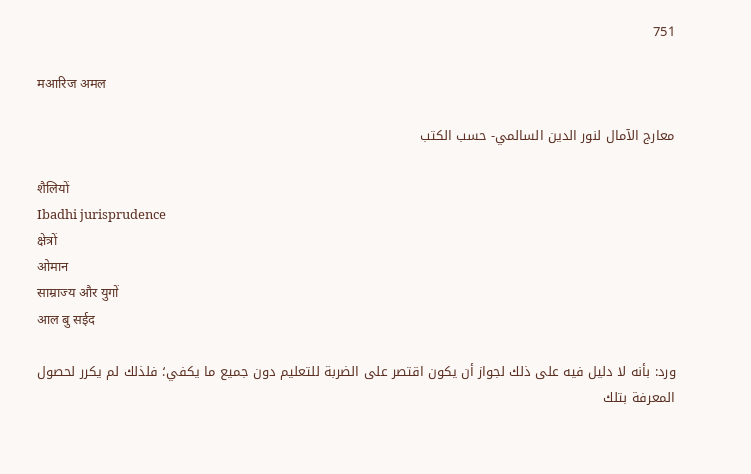751

मआरिज अमल

معارج الآمال لنور الدين السالمي- حسب الكتب

शैलियों
Ibadhi jurisprudence
क्षेत्रों
ओमान
साम्राज्य और युगों
आल बु सईद

ورد: بأنه لا دليل فيه على ذلك لجواز أن يكون اقتصر على الضربة للتعليم دون جميع ما يكفي؛ فلذلك لم يكرر لحصول المعرفة بتلك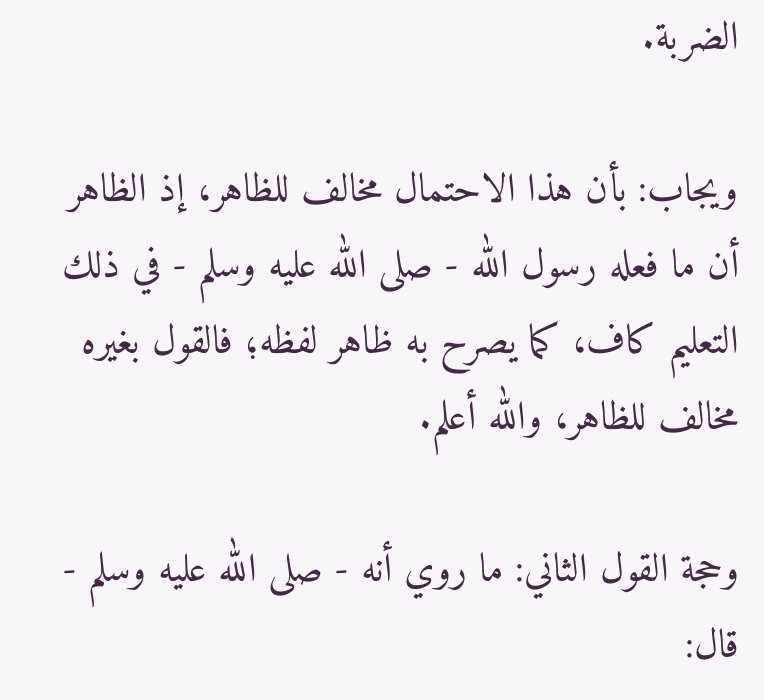الضربة.

ويجاب: بأن هذا الاحتمال مخالف للظاهر، إذ الظاهر أن ما فعله رسول الله - صلى الله عليه وسلم - في ذلك التعليم كاف، كما يصرح به ظاهر لفظه؛ فالقول بغيره مخالف للظاهر، والله أعلم.

وحجة القول الثاني: ما روي أنه - صلى الله عليه وسلم - قال: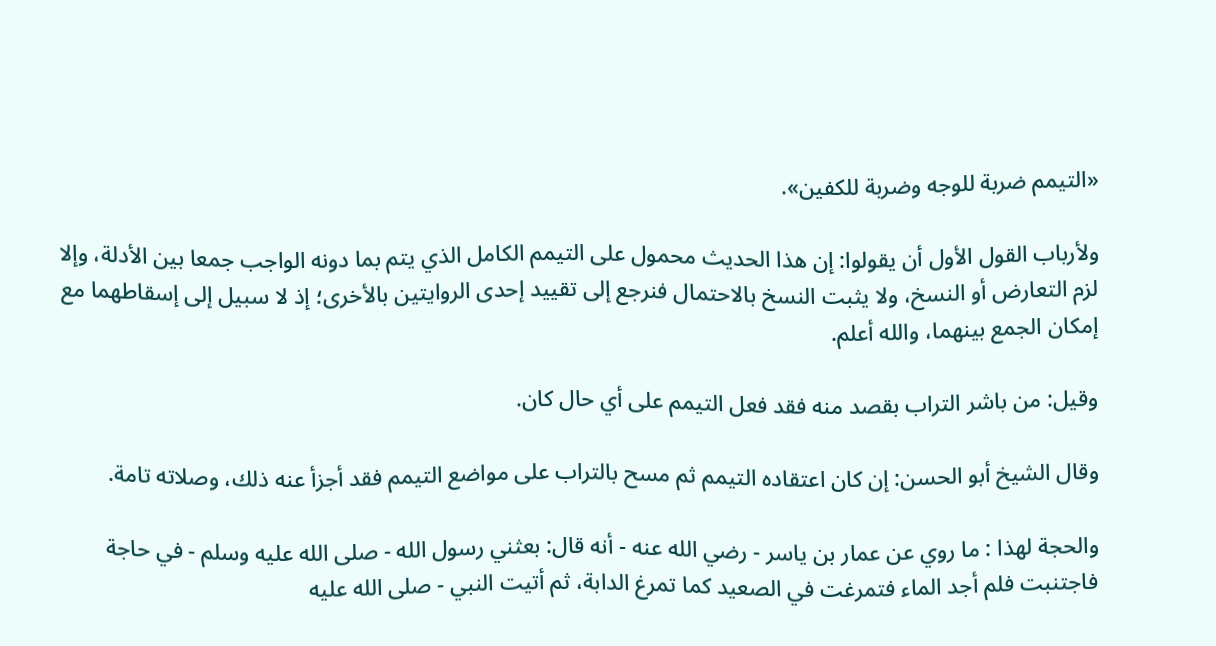«التيمم ضربة للوجه وضربة للكفين».

ولأرباب القول الأول أن يقولوا: إن هذا الحديث محمول على التيمم الكامل الذي يتم بما دونه الواجب جمعا بين الأدلة، وإلا لزم التعارض أو النسخ، ولا يثبت النسخ بالاحتمال فنرجع إلى تقييد إحدى الروايتين بالأخرى؛ إذ لا سبيل إلى إسقاطهما مع إمكان الجمع بينهما، والله أعلم.

وقيل: من باشر التراب بقصد منه فقد فعل التيمم على أي حال كان.

وقال الشيخ أبو الحسن: إن كان اعتقاده التيمم ثم مسح بالتراب على مواضع التيمم فقد أجزأ عنه ذلك، وصلاته تامة.

والحجة لهذا : ما روي عن عمار بن ياسر - رضي الله عنه - أنه قال: بعثني رسول الله - صلى الله عليه وسلم - في حاجة فاجتنبت فلم أجد الماء فتمرغت في الصعيد كما تمرغ الدابة، ثم أتيت النبي - صلى الله عليه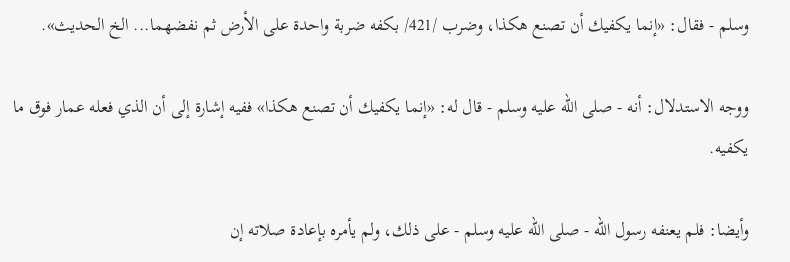وسلم - فقال: «إنما يكفيك أن تصنع هكذا، وضرب /421/ بكفه ضربة واحدة على الأرض ثم نفضهما... الخ الحديث».

ووجه الاستدلال: أنه - صلى الله عليه وسلم - قال له: «إنما يكفيك أن تصنع هكذا» ففيه إشارة إلى أن الذي فعله عمار فوق ما يكفيه.

وأيضا: فلم يعنفه رسول الله - صلى الله عليه وسلم - على ذلك، ولم يأمره بإعادة صلاته إن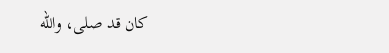كان قد صلى، والله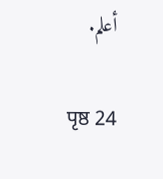أعلم.

पृष्ठ 24